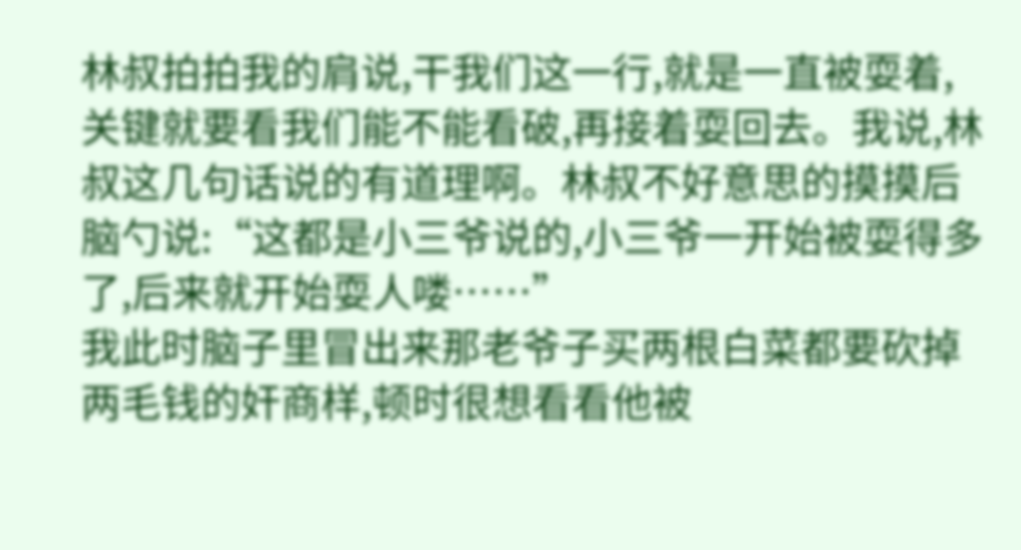林叔拍拍我的肩说,干我们这一行,就是一直被耍着,关键就要看我们能不能看破,再接着耍回去。我说,林叔这几句话说的有道理啊。林叔不好意思的摸摸后脑勺说:“这都是小三爷说的,小三爷一开始被耍得多了,后来就开始耍人喽……”
我此时脑子里冒出来那老爷子买两根白菜都要砍掉两毛钱的奸商样,顿时很想看看他被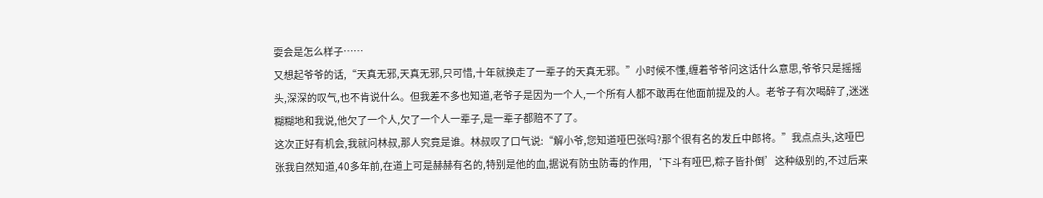耍会是怎么样子……
又想起爷爷的话,“天真无邪,天真无邪,只可惜,十年就换走了一辈子的天真无邪。”小时候不懂,缠着爷爷问这话什么意思,爷爷只是摇摇头,深深的叹气,也不肯说什么。但我差不多也知道,老爷子是因为一个人,一个所有人都不敢再在他面前提及的人。老爷子有次喝醉了,迷迷糊糊地和我说,他欠了一个人,欠了一个人一辈子,是一辈子都赔不了了。
这次正好有机会,我就问林叔,那人究竟是谁。林叔叹了口气说:“解小爷,您知道哑巴张吗?那个很有名的发丘中郎将。”我点点头,这哑巴张我自然知道,40多年前,在道上可是赫赫有名的,特别是他的血,据说有防虫防毒的作用,‘下斗有哑巴,粽子皆扑倒’这种级别的,不过后来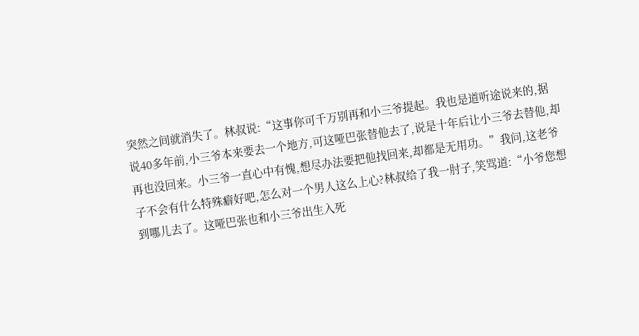突然之间就消失了。林叔说:“这事你可千万别再和小三爷提起。我也是道听途说来的,据说40多年前,小三爷本来要去一个地方,可这哑巴张替他去了,说是十年后让小三爷去替他,却再也没回来。小三爷一直心中有愧,想尽办法要把他找回来,却都是无用功。”我问,这老爷子不会有什么特殊癖好吧,怎么对一个男人这么上心?林叔给了我一肘子,笑骂道:“小爷您想到哪儿去了。这哑巴张也和小三爷出生入死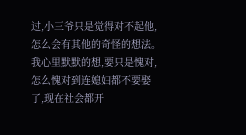过,小三爷只是觉得对不起他,怎么会有其他的奇怪的想法。
我心里默默的想,要只是愧对,怎么愧对到连媳妇都不要娶了,现在社会都开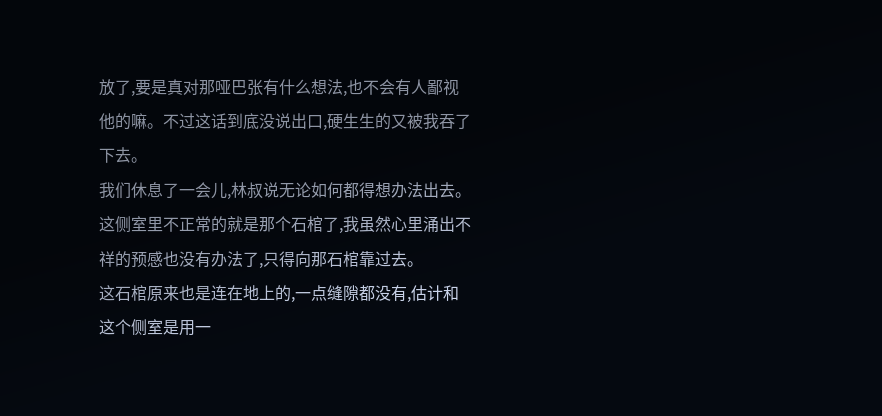放了,要是真对那哑巴张有什么想法,也不会有人鄙视他的嘛。不过这话到底没说出口,硬生生的又被我吞了下去。
我们休息了一会儿,林叔说无论如何都得想办法出去。这侧室里不正常的就是那个石棺了,我虽然心里涌出不祥的预感也没有办法了,只得向那石棺靠过去。
这石棺原来也是连在地上的,一点缝隙都没有,估计和这个侧室是用一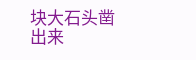块大石头凿出来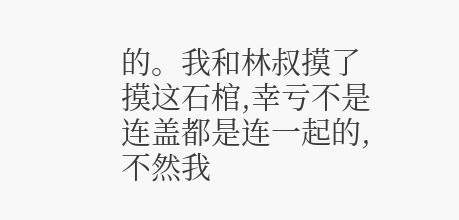的。我和林叔摸了摸这石棺,幸亏不是连盖都是连一起的,不然我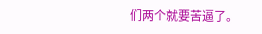们两个就要苦逼了。